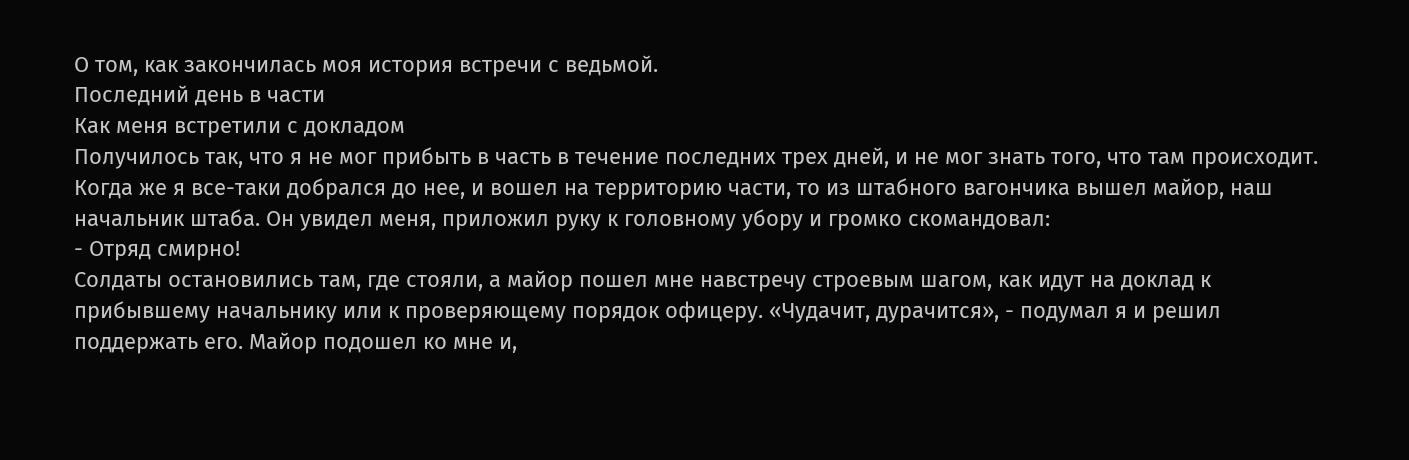О том, как закончилась моя история встречи с ведьмой.
Последний день в части
Как меня встретили с докладом
Получилось так, что я не мог прибыть в часть в течение последних трех дней, и не мог знать того, что там происходит. Когда же я все-таки добрался до нее, и вошел на территорию части, то из штабного вагончика вышел майор, наш начальник штаба. Он увидел меня, приложил руку к головному убору и громко скомандовал:
- Отряд смирно!
Солдаты остановились там, где стояли, а майор пошел мне навстречу строевым шагом, как идут на доклад к прибывшему начальнику или к проверяющему порядок офицеру. «Чудачит, дурачится», - подумал я и решил поддержать его. Майор подошел ко мне и,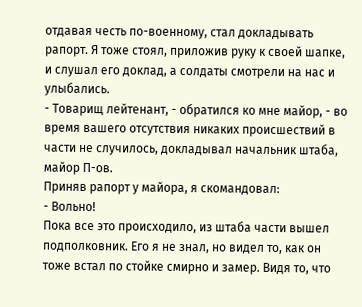отдавая честь по-военному, стал докладывать рапорт. Я тоже стоял, приложив руку к своей шапке, и слушал его доклад, а солдаты смотрели на нас и улыбались.
- Товарищ лейтенант, - обратился ко мне майор, - во время вашего отсутствия никаких происшествий в части не случилось, докладывал начальник штаба, майор П-ов.
Приняв рапорт у майора, я скомандовал:
- Вольно!
Пока все это происходило, из штаба части вышел подполковник. Его я не знал, но видел то, как он тоже встал по стойке смирно и замер. Видя то, что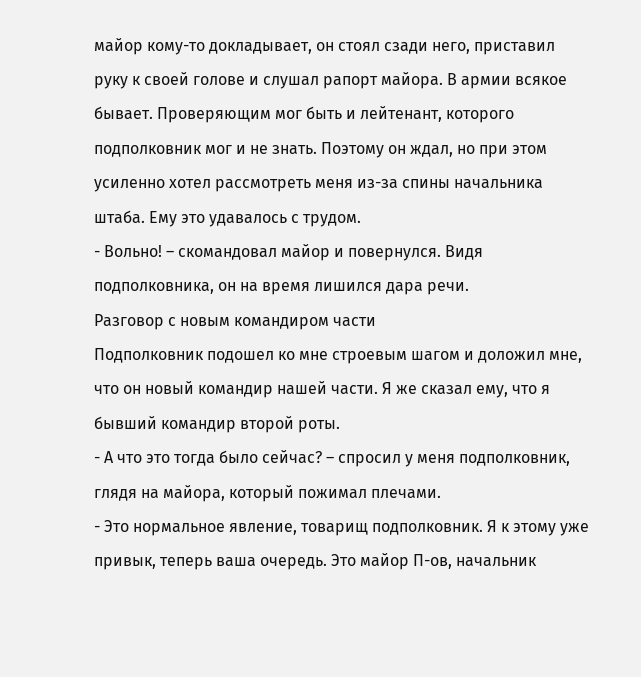майор кому-то докладывает, он стоял сзади него, приставил руку к своей голове и слушал рапорт майора. В армии всякое бывает. Проверяющим мог быть и лейтенант, которого подполковник мог и не знать. Поэтому он ждал, но при этом усиленно хотел рассмотреть меня из-за спины начальника штаба. Ему это удавалось с трудом.
- Вольно! – скомандовал майор и повернулся. Видя подполковника, он на время лишился дара речи.
Разговор с новым командиром части
Подполковник подошел ко мне строевым шагом и доложил мне, что он новый командир нашей части. Я же сказал ему, что я бывший командир второй роты.
- А что это тогда было сейчас? – спросил у меня подполковник, глядя на майора, который пожимал плечами.
- Это нормальное явление, товарищ подполковник. Я к этому уже привык, теперь ваша очередь. Это майор П-ов, начальник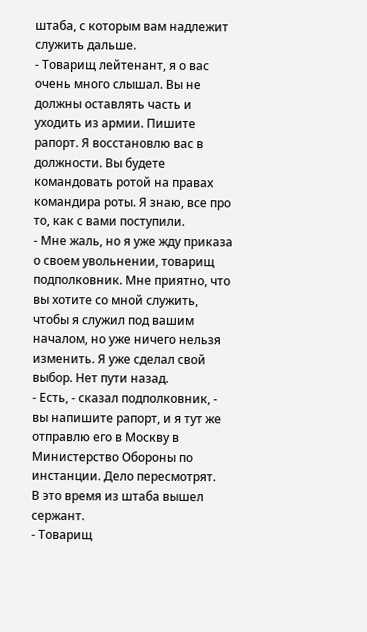штаба, с которым вам надлежит служить дальше.
- Товарищ лейтенант, я о вас очень много слышал. Вы не должны оставлять часть и уходить из армии. Пишите рапорт. Я восстановлю вас в должности. Вы будете командовать ротой на правах командира роты. Я знаю, все про то, как с вами поступили.
- Мне жаль, но я уже жду приказа о своем увольнении, товарищ подполковник. Мне приятно, что вы хотите со мной служить, чтобы я служил под вашим началом, но уже ничего нельзя изменить. Я уже сделал свой выбор. Нет пути назад.
- Есть, - сказал подполковник, - вы напишите рапорт, и я тут же отправлю его в Москву в Министерство Обороны по инстанции. Дело пересмотрят.
В это время из штаба вышел сержант.
- Товарищ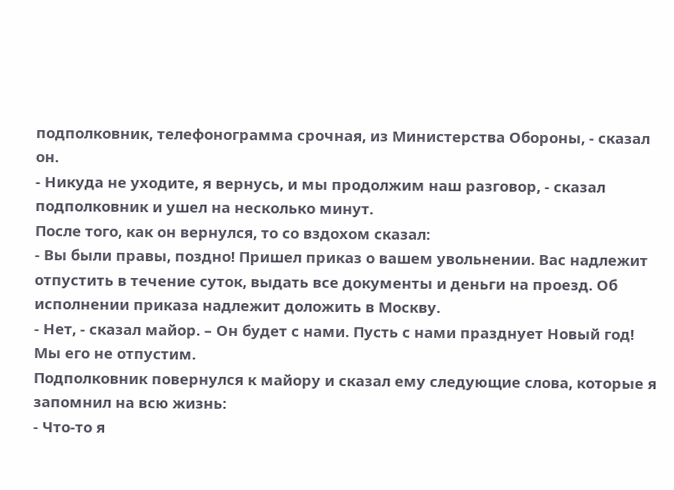подполковник, телефонограмма срочная, из Министерства Обороны, - сказал он.
- Никуда не уходите, я вернусь, и мы продолжим наш разговор, - сказал подполковник и ушел на несколько минут.
После того, как он вернулся, то со вздохом сказал:
- Вы были правы, поздно! Пришел приказ о вашем увольнении. Вас надлежит отпустить в течение суток, выдать все документы и деньги на проезд. Об исполнении приказа надлежит доложить в Москву.
- Нет, - сказал майор. – Он будет с нами. Пусть с нами празднует Новый год! Мы его не отпустим.
Подполковник повернулся к майору и сказал ему следующие слова, которые я запомнил на всю жизнь:
- Что-то я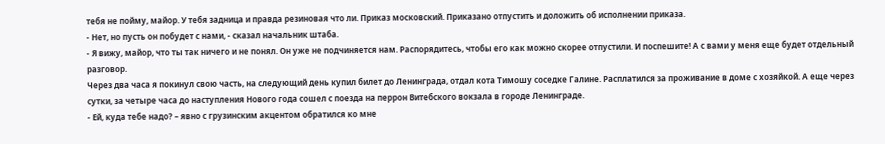тебя не пойму, майор. У тебя задница и правда резиновая что ли. Приказ московский. Приказано отпустить и доложить об исполнении приказа.
- Нет, но пусть он побудет с нами, - сказал начальник штаба.
- Я вижу, майор, что ты так ничего и не понял. Он уже не подчиняется нам. Распорядитесь, чтобы его как можно скорее отпустили. И поспешите! А с вами у меня еще будет отдельный разговор.
Через два часа я покинул свою часть, на следующий день купил билет до Ленинграда, отдал кота Тимошу соседке Галине. Расплатился за проживание в доме с хозяйкой. А еще через сутки, за четыре часа до наступления Нового года сошел с поезда на перрон Витебского вокзала в городе Ленинграде.
- Ей, куда тебе надо? – явно с грузинским акцентом обратился ко мне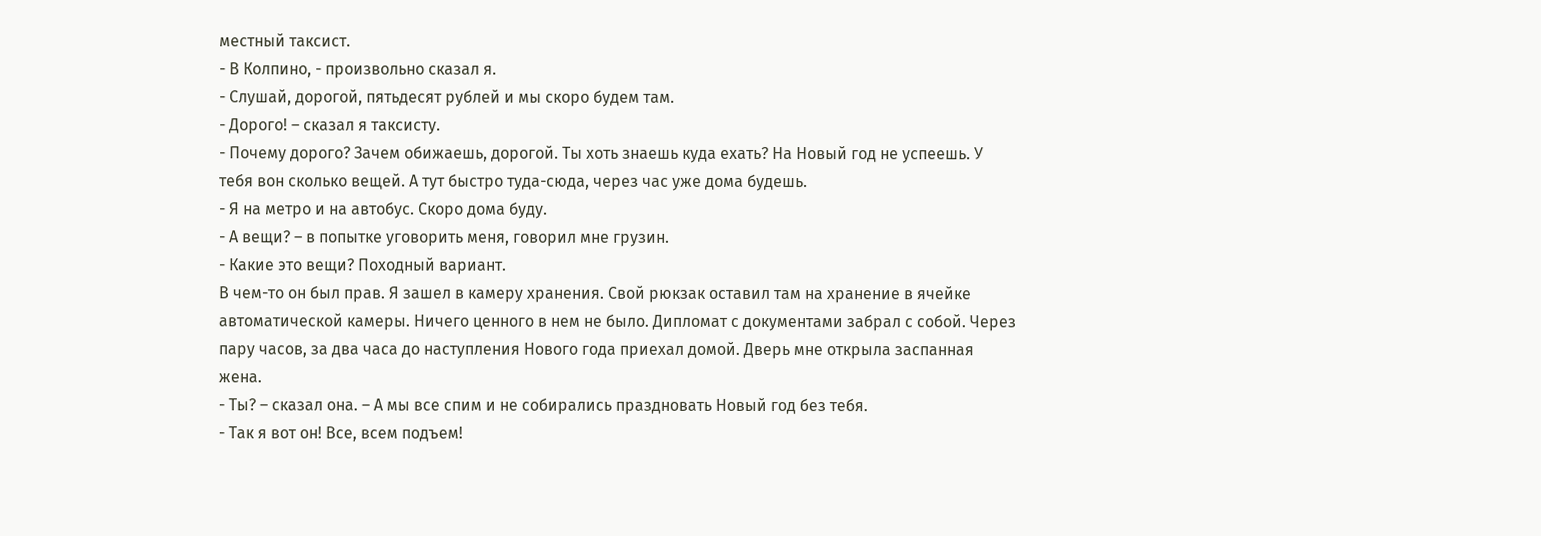местный таксист.
- В Колпино, - произвольно сказал я.
- Слушай, дорогой, пятьдесят рублей и мы скоро будем там.
- Дорого! – сказал я таксисту.
- Почему дорого? Зачем обижаешь, дорогой. Ты хоть знаешь куда ехать? На Новый год не успеешь. У тебя вон сколько вещей. А тут быстро туда-сюда, через час уже дома будешь.
- Я на метро и на автобус. Скоро дома буду.
- А вещи? – в попытке уговорить меня, говорил мне грузин.
- Какие это вещи? Походный вариант.
В чем-то он был прав. Я зашел в камеру хранения. Свой рюкзак оставил там на хранение в ячейке автоматической камеры. Ничего ценного в нем не было. Дипломат с документами забрал с собой. Через пару часов, за два часа до наступления Нового года приехал домой. Дверь мне открыла заспанная жена.
- Ты? – сказал она. – А мы все спим и не собирались праздновать Новый год без тебя.
- Так я вот он! Все, всем подъем!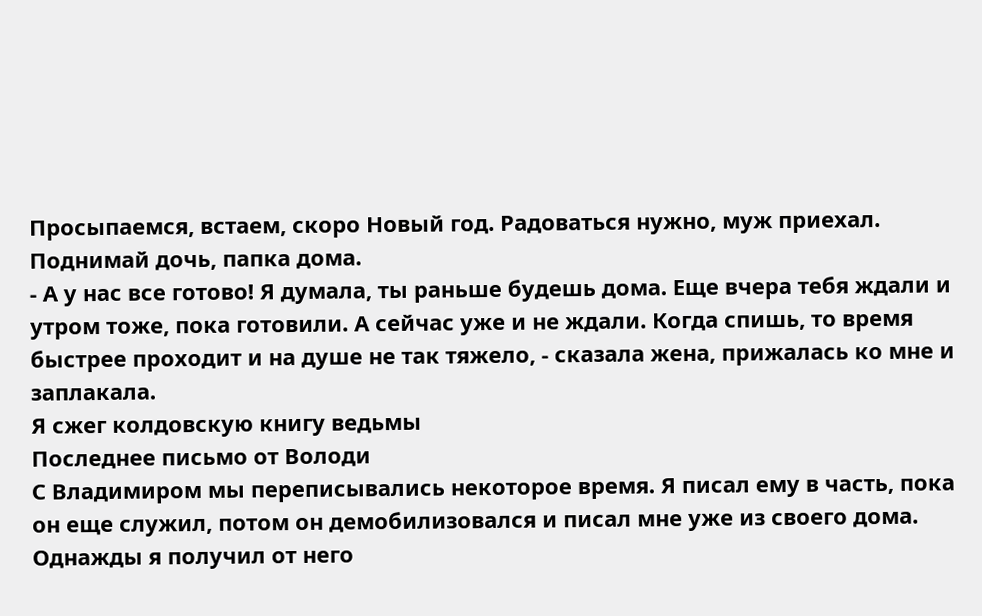Просыпаемся, встаем, скоро Новый год. Радоваться нужно, муж приехал. Поднимай дочь, папка дома.
- А у нас все готово! Я думала, ты раньше будешь дома. Еще вчера тебя ждали и утром тоже, пока готовили. А сейчас уже и не ждали. Когда спишь, то время быстрее проходит и на душе не так тяжело, - сказала жена, прижалась ко мне и заплакала.
Я сжег колдовскую книгу ведьмы
Последнее письмо от Володи
С Владимиром мы переписывались некоторое время. Я писал ему в часть, пока он еще служил, потом он демобилизовался и писал мне уже из своего дома. Однажды я получил от него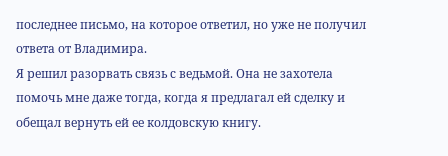последнее письмо, на которое ответил, но уже не получил ответа от Владимира.
Я решил разорвать связь с ведьмой. Она не захотела помочь мне даже тогда, когда я предлагал ей сделку и обещал вернуть ей ее колдовскую книгу.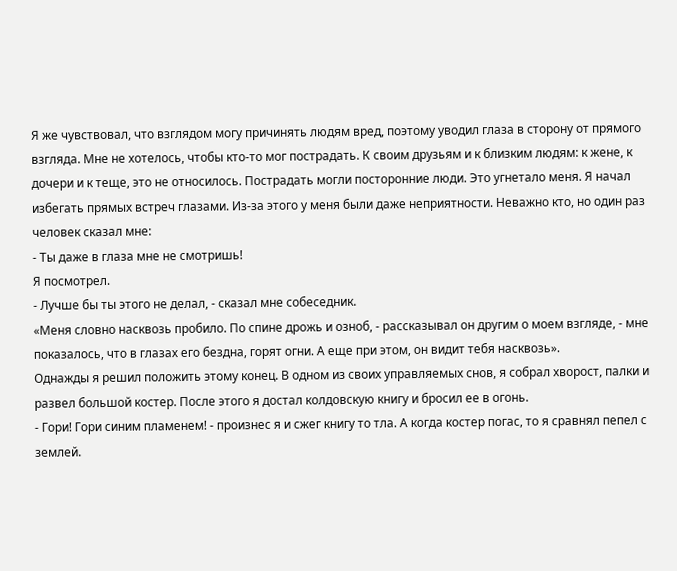Я же чувствовал, что взглядом могу причинять людям вред, поэтому уводил глаза в сторону от прямого взгляда. Мне не хотелось, чтобы кто-то мог пострадать. К своим друзьям и к близким людям: к жене, к дочери и к теще, это не относилось. Пострадать могли посторонние люди. Это угнетало меня. Я начал избегать прямых встреч глазами. Из-за этого у меня были даже неприятности. Неважно кто, но один раз человек сказал мне:
- Ты даже в глаза мне не смотришь!
Я посмотрел.
- Лучше бы ты этого не делал, - сказал мне собеседник.
«Меня словно насквозь пробило. По спине дрожь и озноб, - рассказывал он другим о моем взгляде, - мне показалось, что в глазах его бездна, горят огни. А еще при этом, он видит тебя насквозь».
Однажды я решил положить этому конец. В одном из своих управляемых снов, я собрал хворост, палки и развел большой костер. После этого я достал колдовскую книгу и бросил ее в огонь.
- Гори! Гори синим пламенем! - произнес я и сжег книгу то тла. А когда костер погас, то я сравнял пепел с землей.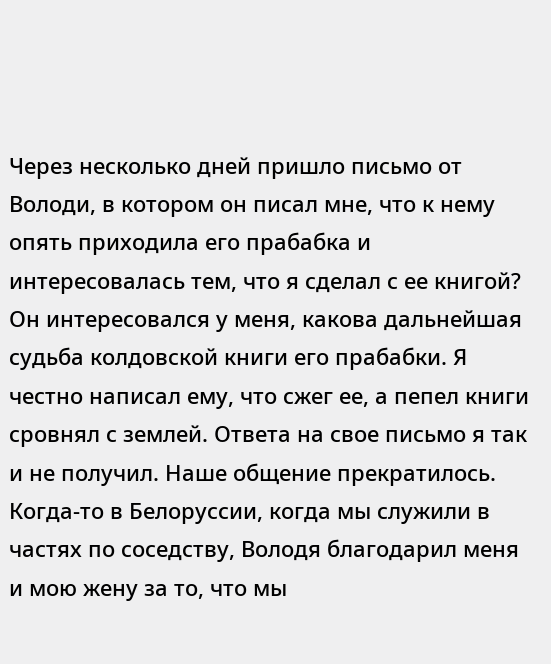Через несколько дней пришло письмо от Володи, в котором он писал мне, что к нему опять приходила его прабабка и интересовалась тем, что я сделал с ее книгой? Он интересовался у меня, какова дальнейшая судьба колдовской книги его прабабки. Я честно написал ему, что сжег ее, а пепел книги сровнял с землей. Ответа на свое письмо я так и не получил. Наше общение прекратилось.
Когда-то в Белоруссии, когда мы служили в частях по соседству, Володя благодарил меня и мою жену за то, что мы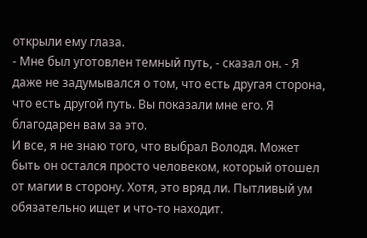открыли ему глаза.
- Мне был уготовлен темный путь, - сказал он. - Я даже не задумывался о том, что есть другая сторона, что есть другой путь. Вы показали мне его. Я благодарен вам за это.
И все, я не знаю того, что выбрал Володя. Может быть он остался просто человеком, который отошел от магии в сторону. Хотя, это вряд ли. Пытливый ум обязательно ищет и что-то находит.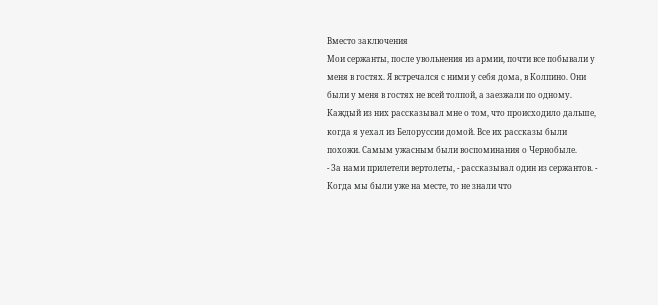Вместо заключения
Мои сержанты, после увольнения из армии, почти все побывали у меня в гостях. Я встречался с ними у себя дома, в Колпино. Они были у меня в гостях не всей толпой, а заезжали по одному. Каждый из них рассказывал мне о том, что происходило дальше, когда я уехал из Белоруссии домой. Все их рассказы были похожи. Самым ужасным были воспоминания о Чернобыле.
- За нами прилетели вертолеты, - рассказывал один из сержантов. - Когда мы были уже на месте, то не знали что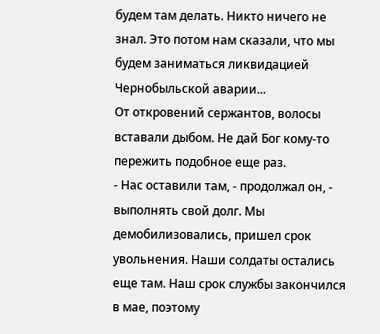будем там делать. Никто ничего не знал. Это потом нам сказали, что мы будем заниматься ликвидацией Чернобыльской аварии...
От откровений сержантов, волосы вставали дыбом. Не дай Бог кому-то пережить подобное еще раз.
- Нас оставили там, - продолжал он, - выполнять свой долг. Мы демобилизовались, пришел срок увольнения. Наши солдаты остались еще там. Наш срок службы закончился в мае, поэтому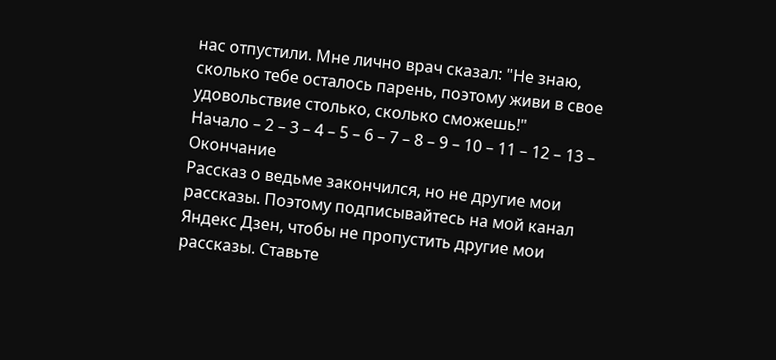нас отпустили. Мне лично врач сказал: "Не знаю, сколько тебе осталось парень, поэтому живи в свое удовольствие столько, сколько сможешь!"
Начало – 2 – 3 – 4 – 5 – 6 – 7 – 8 – 9 – 10 – 11 – 12 – 13 – Окончание
Рассказ о ведьме закончился, но не другие мои рассказы. Поэтому подписывайтесь на мой канал Яндекс Дзен, чтобы не пропустить другие мои рассказы. Ставьте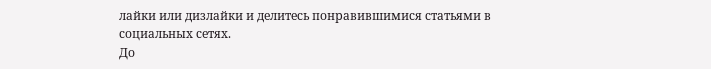лайки или дизлайки и делитесь понравившимися статьями в социальных сетях.
До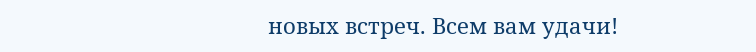новых встреч. Всем вам удачи!